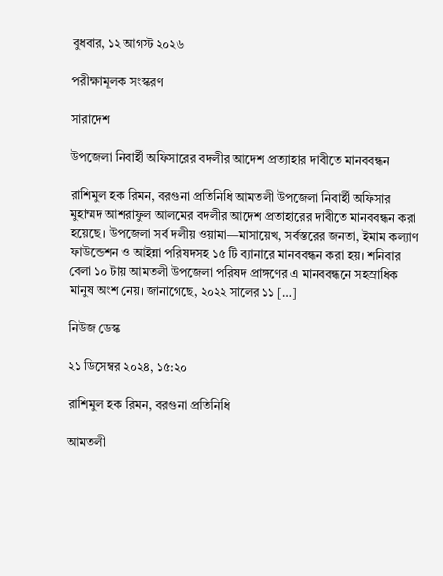বুধবার, ১২ আগস্ট ২০২৬

পরীক্ষামূলক সংস্করণ

সারাদেশ

উপজেলা নিবার্হী অফিসারের বদলীর আদেশ প্রত্যাহার দাবীতে মানববন্ধন

রাশিমুল হক রিমন, বরগুনা প্রতিনিধি আমতলী উপজেলা নিবার্হী অফিসার মুহাম্মদ আশরাফুল আলমের বদলীর আদেশ প্রতাহারের দাবীতে মানববন্ধন করা হয়েছে। উপজেলা সর্ব দলীয় ওয়ামা—মাসায়েখ, সর্বস্তরের জনতা, ইমাম কল্যাণ ফাউন্ডেশন ও আইন্না পরিষদসহ ১৫ টি ব্যানারে মানববন্ধন করা হয়। শনিবার বেলা ১০ টায় আমতলী উপজেলা পরিষদ প্রাঙ্গণের এ মানববন্ধনে সহস্রাধিক মানুষ অংশ নেয়। জানাগেছে, ২০২২ সালের ১১ […]

নিউজ ডেস্ক

২১ ডিসেম্বর ২০২৪, ১৫:২০

রাশিমুল হক রিমন, বরগুনা প্রতিনিধি

আমতলী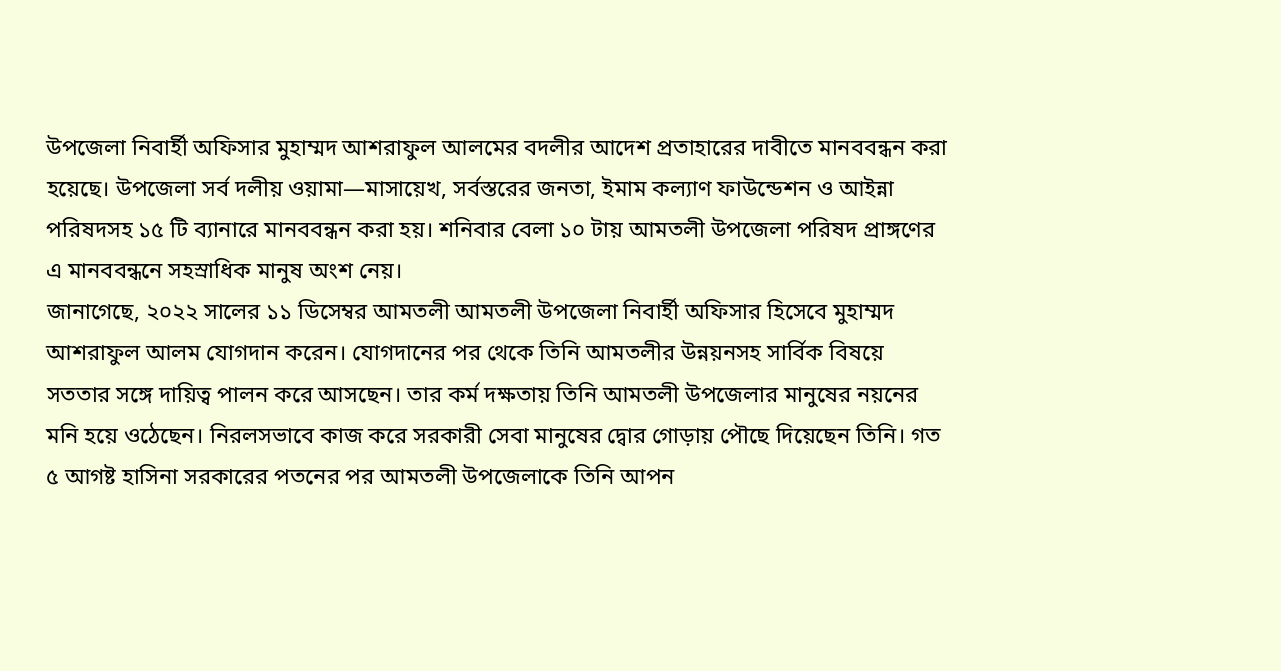উপজেলা নিবার্হী অফিসার মুহাম্মদ আশরাফুল আলমের বদলীর আদেশ প্রতাহারের দাবীতে মানববন্ধন করা হয়েছে। উপজেলা সর্ব দলীয় ওয়ামা—মাসায়েখ, সর্বস্তরের জনতা, ইমাম কল্যাণ ফাউন্ডেশন ও আইন্না পরিষদসহ ১৫ টি ব্যানারে মানববন্ধন করা হয়। শনিবার বেলা ১০ টায় আমতলী উপজেলা পরিষদ প্রাঙ্গণের এ মানববন্ধনে সহস্রাধিক মানুষ অংশ নেয়।
জানাগেছে, ২০২২ সালের ১১ ডিসেম্বর আমতলী আমতলী উপজেলা নিবার্হী অফিসার হিসেবে মুহাম্মদ আশরাফুল আলম যোগদান করেন। যোগদানের পর থেকে তিনি আমতলীর উন্নয়নসহ সার্বিক বিষয়ে সততার সঙ্গে দায়িত্ব পালন করে আসছেন। তার কর্ম দক্ষতায় তিনি আমতলী উপজেলার মানুষের নয়নের মনি হয়ে ওঠেছেন। নিরলসভাবে কাজ করে সরকারী সেবা মানুষের দ্বোর গোড়ায় পৌছে দিয়েছেন তিনি। গত ৫ আগষ্ট হাসিনা সরকারের পতনের পর আমতলী উপজেলাকে তিনি আপন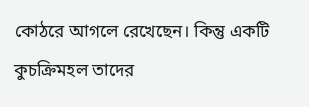কোঠরে আগলে রেখেছেন। কিন্তু একটি কুচক্রিমহল তাদের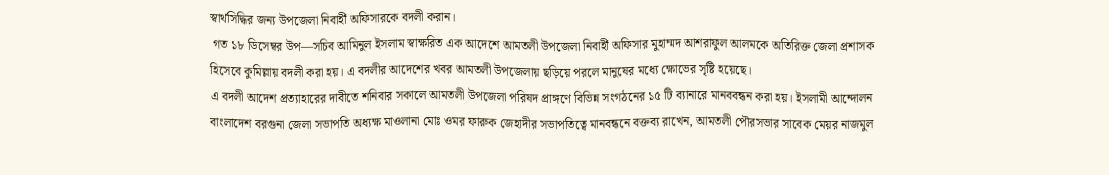স্বার্থসিদ্ধির জন্য উপজেলা নিবার্হী অফিসারকে বদলী করান।
 গত ১৮ ডিসেম্বর উপ—সচিব আমিনুল ইসলাম স্বাক্ষরিত এক আদেশে আমতলী উপজেলা নিবার্হী অফিসার মুহাম্মদ আশরাফুল আলমকে অতিরিক্ত জেলা প্রশাসক হিসেবে কুমিল্লায় বদলী করা হয়। এ বদলীর আদেশের খবর আমতলী উপজেলায় ছড়িয়ে পরলে মানুষের মধ্যে ক্ষোভের সৃষ্টি হয়েছে।
এ বদলী আদেশ প্রত্যাহারের দাবীতে শনিবার সকালে আমতলী উপজেলা পরিষদ প্রাঙ্গণে বিভিন্ন সংগঠনের ১৫ টি ব্যানারে মানববন্ধন করা হয়। ইসলামী আন্দোলন বাংলাদেশ বরগুনা জেলা সভাপতি অধ্যক্ষ মাওলানা মোঃ ওমর ফারুক জেহাদীর সভাপতিত্বে মানবন্ধনে বক্তব্য রাখেন, আমতলী পৌরসভার সাবেক মেয়র নাজমুল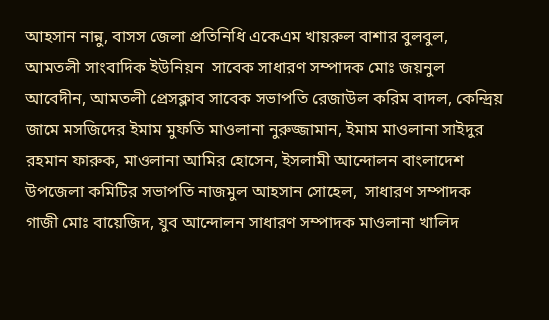আহসান নান্নু, বাসস জেলা প্রতিনিধি একেএম খায়রুল বাশার বুলবুল, আমতলী সাংবাদিক ইউনিয়ন  সাবেক সাধারণ সম্পাদক মোঃ জয়নুল আবেদীন, আমতলী প্রেসক্লাব সাবেক সভাপতি রেজাউল করিম বাদল, কেন্দ্রিয় জামে মসজিদের ইমাম মুফতি মাওলানা নুরুজ্জামান, ইমাম মাওলানা সাইদুর রহমান ফারুক, মাওলানা আমির হোসেন, ইসলামী আন্দোলন বাংলাদেশ উপজেলা কমিটির সভাপতি নাজমুল আহসান সোহেল,  সাধারণ সম্পাদক গাজী মোঃ বায়েজিদ, যুব আন্দোলন সাধারণ সম্পাদক মাওলানা খালিদ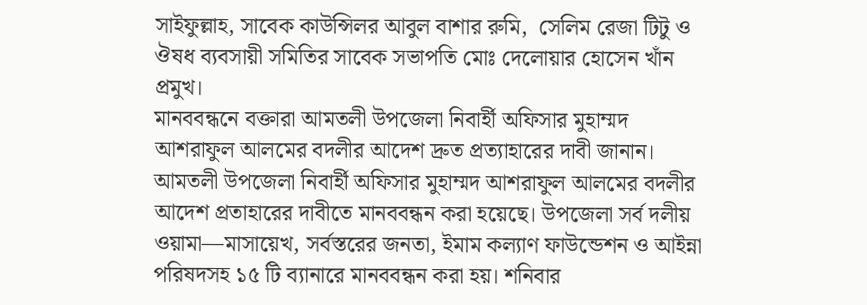সাইফুল্লাহ, সাবেক কাউন্সিলর আবুল বাশার রুমি,  সেলিম রেজা টিটু ও  ঔষধ ব্যবসায়ী সমিতির সাবেক সভাপতি মোঃ দেলোয়ার হোসেন খাঁন প্রমুখ।
মানববন্ধনে বক্তারা আমতলী উপজেলা নিবার্হী অফিসার মুহাম্মদ আশরাফুল আলমের বদলীর আদেশ দ্রুত প্রত্যাহারের দাবী জানান।
আমতলী উপজেলা নিবার্হী অফিসার মুহাম্মদ আশরাফুল আলমের বদলীর আদেশ প্রতাহারের দাবীতে মানববন্ধন করা হয়েছে। উপজেলা সর্ব দলীয় ওয়ামা—মাসায়েখ, সর্বস্তরের জনতা, ইমাম কল্যাণ ফাউন্ডেশন ও আইন্না পরিষদসহ ১৫ টি ব্যানারে মানববন্ধন করা হয়। শনিবার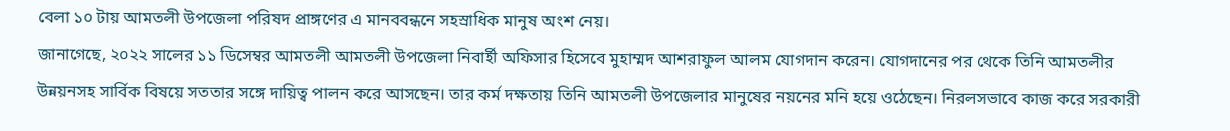বেলা ১০ টায় আমতলী উপজেলা পরিষদ প্রাঙ্গণের এ মানববন্ধনে সহস্রাধিক মানুষ অংশ নেয়।
জানাগেছে, ২০২২ সালের ১১ ডিসেম্বর আমতলী আমতলী উপজেলা নিবার্হী অফিসার হিসেবে মুহাম্মদ আশরাফুল আলম যোগদান করেন। যোগদানের পর থেকে তিনি আমতলীর উন্নয়নসহ সার্বিক বিষয়ে সততার সঙ্গে দায়িত্ব পালন করে আসছেন। তার কর্ম দক্ষতায় তিনি আমতলী উপজেলার মানুষের নয়নের মনি হয়ে ওঠেছেন। নিরলসভাবে কাজ করে সরকারী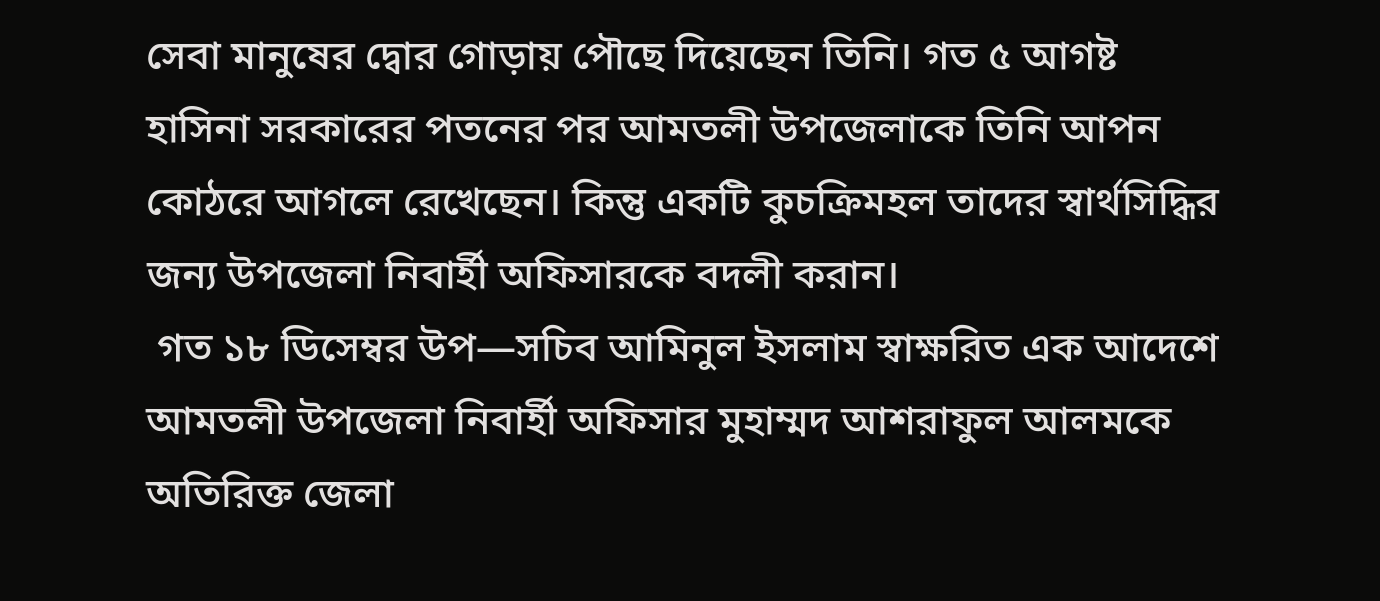সেবা মানুষের দ্বোর গোড়ায় পৌছে দিয়েছেন তিনি। গত ৫ আগষ্ট হাসিনা সরকারের পতনের পর আমতলী উপজেলাকে তিনি আপন কোঠরে আগলে রেখেছেন। কিন্তু একটি কুচক্রিমহল তাদের স্বার্থসিদ্ধির জন্য উপজেলা নিবার্হী অফিসারকে বদলী করান।
 গত ১৮ ডিসেম্বর উপ—সচিব আমিনুল ইসলাম স্বাক্ষরিত এক আদেশে আমতলী উপজেলা নিবার্হী অফিসার মুহাম্মদ আশরাফুল আলমকে অতিরিক্ত জেলা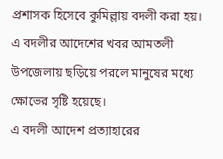প্রশাসক হিসেবে কুমিল্লায় বদলী করা হয়। এ বদলীর আদেশের খবর আমতলী উপজেলায় ছড়িয়ে পরলে মানুষের মধ্যে ক্ষোভের সৃষ্টি হয়েছে।
এ বদলী আদেশ প্রত্যাহারের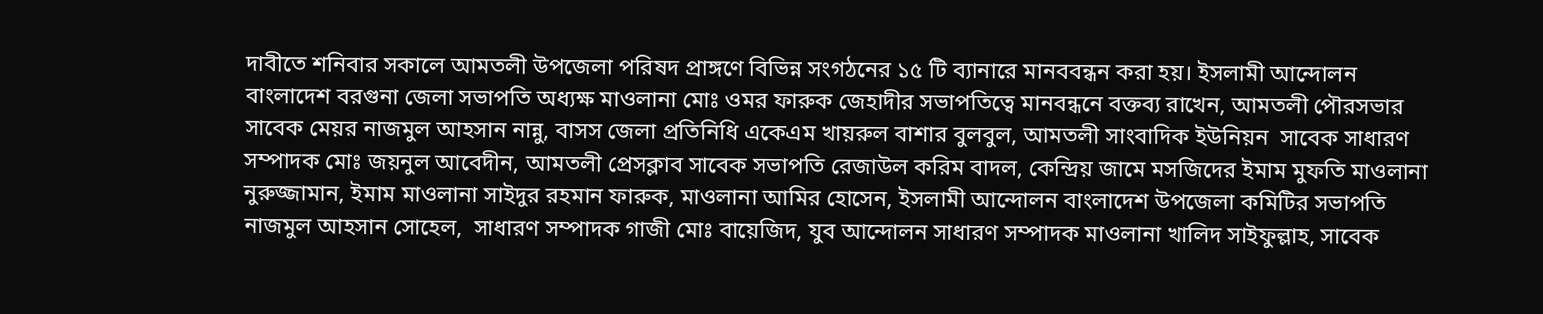দাবীতে শনিবার সকালে আমতলী উপজেলা পরিষদ প্রাঙ্গণে বিভিন্ন সংগঠনের ১৫ টি ব্যানারে মানববন্ধন করা হয়। ইসলামী আন্দোলন বাংলাদেশ বরগুনা জেলা সভাপতি অধ্যক্ষ মাওলানা মোঃ ওমর ফারুক জেহাদীর সভাপতিত্বে মানবন্ধনে বক্তব্য রাখেন, আমতলী পৌরসভার সাবেক মেয়র নাজমুল আহসান নান্নু, বাসস জেলা প্রতিনিধি একেএম খায়রুল বাশার বুলবুল, আমতলী সাংবাদিক ইউনিয়ন  সাবেক সাধারণ সম্পাদক মোঃ জয়নুল আবেদীন, আমতলী প্রেসক্লাব সাবেক সভাপতি রেজাউল করিম বাদল, কেন্দ্রিয় জামে মসজিদের ইমাম মুফতি মাওলানা নুরুজ্জামান, ইমাম মাওলানা সাইদুর রহমান ফারুক, মাওলানা আমির হোসেন, ইসলামী আন্দোলন বাংলাদেশ উপজেলা কমিটির সভাপতি নাজমুল আহসান সোহেল,  সাধারণ সম্পাদক গাজী মোঃ বায়েজিদ, যুব আন্দোলন সাধারণ সম্পাদক মাওলানা খালিদ সাইফুল্লাহ, সাবেক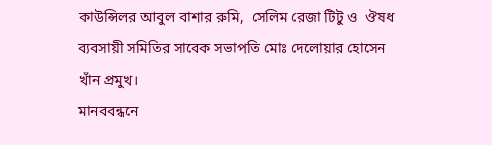কাউন্সিলর আবুল বাশার রুমি,  সেলিম রেজা টিটু ও  ঔষধ ব্যবসায়ী সমিতির সাবেক সভাপতি মোঃ দেলোয়ার হোসেন খাঁন প্রমুখ।
মানববন্ধনে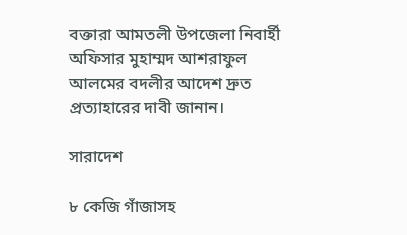বক্তারা আমতলী উপজেলা নিবার্হী অফিসার মুহাম্মদ আশরাফুল আলমের বদলীর আদেশ দ্রুত প্রত্যাহারের দাবী জানান।

সারাদেশ

৮ কেজি গাঁজাসহ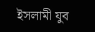ইসলামী যুব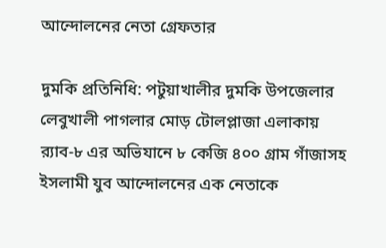আন্দোলনের নেতা গ্রেফতার

দুমকি প্রতিনিধি: পটুয়াখালীর দুমকি উপজেলার লেবুখালী পাগলার মোড় টোলপ্লাজা এলাকায় র‍্যাব-৮ এর অভিযানে ৮ কেজি ৪০০ গ্রাম গাঁজাসহ ইসলামী যুব আন্দোলনের এক নেতাকে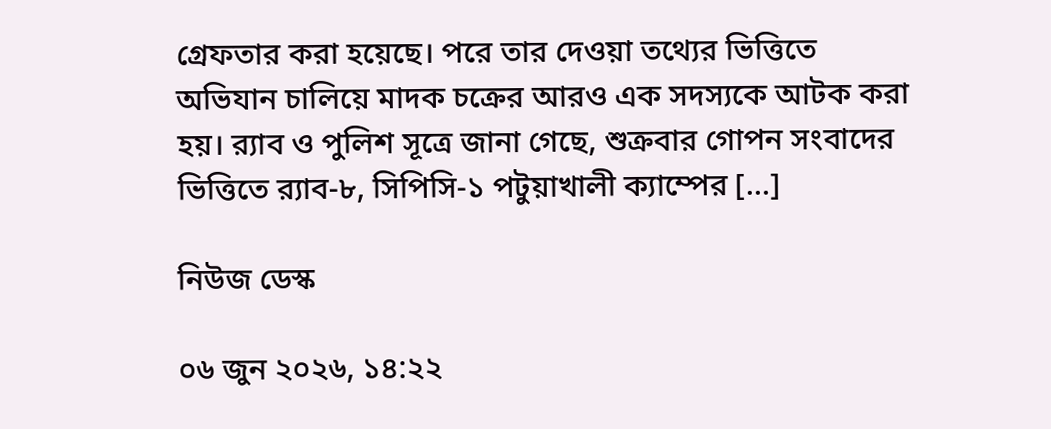গ্রেফতার করা হয়েছে। পরে তার দেওয়া তথ্যের ভিত্তিতে অভিযান চালিয়ে মাদক চক্রের আরও এক সদস্যকে আটক করা হয়। র‍্যাব ও পুলিশ সূত্রে জানা গেছে, শুক্রবার গোপন সংবাদের ভিত্তিতে র‍্যাব-৮, সিপিসি-১ পটুয়াখালী ক্যাম্পের […]

নিউজ ডেস্ক

০৬ জুন ২০২৬, ১৪:২২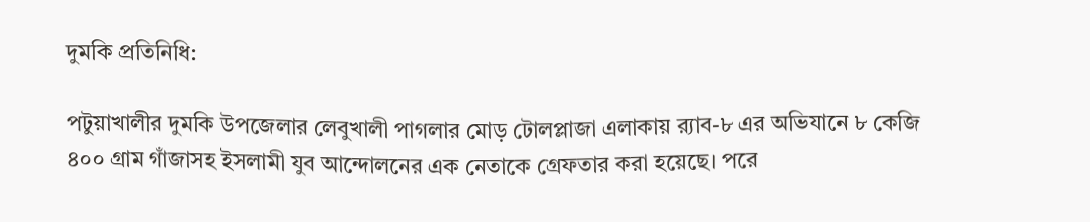দুমকি প্রতিনিধি:

পটুয়াখালীর দুমকি উপজেলার লেবুখালী পাগলার মোড় টোলপ্লাজা এলাকায় র‍্যাব-৮ এর অভিযানে ৮ কেজি ৪০০ গ্রাম গাঁজাসহ ইসলামী যুব আন্দোলনের এক নেতাকে গ্রেফতার করা হয়েছে। পরে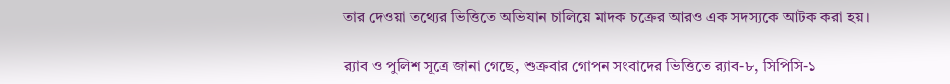তার দেওয়া তথ্যের ভিত্তিতে অভিযান চালিয়ে মাদক চক্রের আরও এক সদস্যকে আটক করা হয়।

র‍্যাব ও পুলিশ সূত্রে জানা গেছে, শুক্রবার গোপন সংবাদের ভিত্তিতে র‍্যাব-৮, সিপিসি-১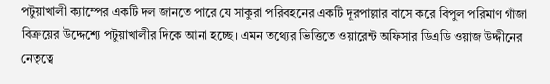পটুয়াখালী ক্যাম্পের একটি দল জানতে পারে যে সাকুরা পরিবহনের একটি দূরপাল্লার বাসে করে বিপুল পরিমাণ গাঁজা বিক্রয়ের উদ্দেশ্যে পটুয়াখালীর দিকে আনা হচ্ছে। এমন তথ্যের ভিত্তিতে ওয়ারেন্ট অফিসার ডিএডি ওয়াজ উদ্দীনের নেতৃত্বে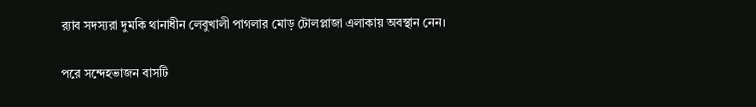র‍্যাব সদস্যরা দুমকি থানাধীন লেবুখালী পাগলার মোড় টোলপ্লাজা এলাকায় অবস্থান নেন।

পরে সন্দেহভাজন বাসটি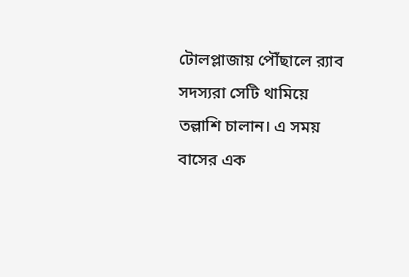টোলপ্লাজায় পৌঁছালে র‍্যাব সদস্যরা সেটি থামিয়ে তল্লাশি চালান। এ সময় বাসের এক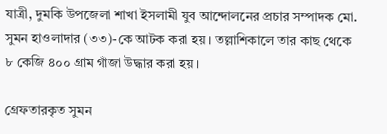যাত্রী, দুমকি উপজেলা শাখা ইসলামী যুব আন্দোলনের প্রচার সম্পাদক মো. সুমন হাওলাদার (৩৩)-কে আটক করা হয়। তল্লাশিকালে তার কাছ থেকে ৮ কেজি ৪০০ গ্রাম গাঁজা উদ্ধার করা হয়।

গ্রেফতারকৃত সুমন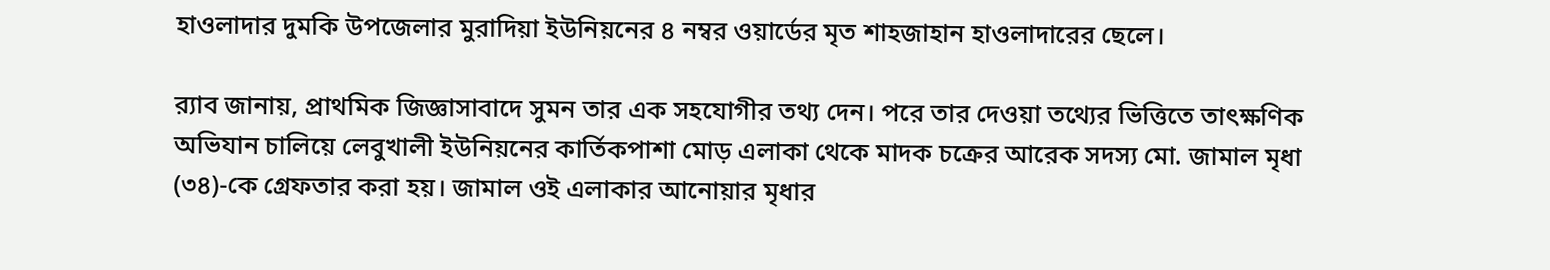হাওলাদার দুমকি উপজেলার মুরাদিয়া ইউনিয়নের ৪ নম্বর ওয়ার্ডের মৃত শাহজাহান হাওলাদারের ছেলে।

র‍্যাব জানায়, প্রাথমিক জিজ্ঞাসাবাদে সুমন তার এক সহযোগীর তথ্য দেন। পরে তার দেওয়া তথ্যের ভিত্তিতে তাৎক্ষণিক অভিযান চালিয়ে লেবুখালী ইউনিয়নের কার্তিকপাশা মোড় এলাকা থেকে মাদক চক্রের আরেক সদস্য মো. জামাল মৃধা (৩৪)-কে গ্রেফতার করা হয়। জামাল ওই এলাকার আনোয়ার মৃধার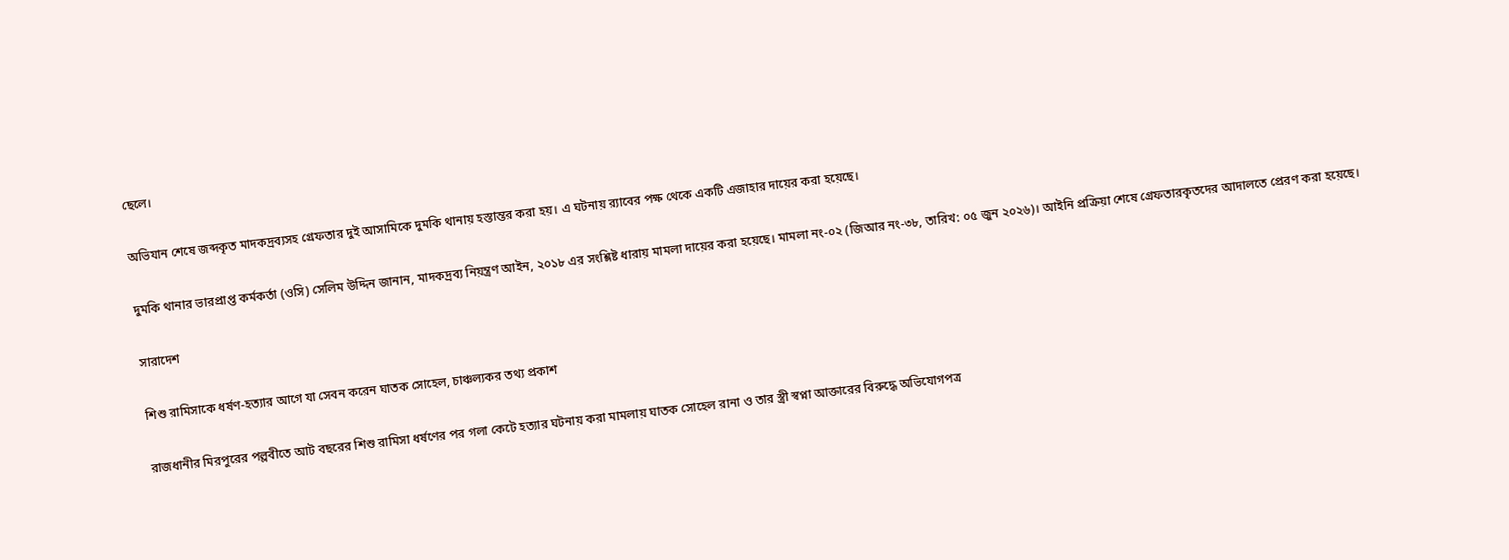ছেলে।

অভিযান শেষে জব্দকৃত মাদকদ্রব্যসহ গ্রেফতার দুই আসামিকে দুমকি থানায় হস্তান্তর করা হয়। এ ঘটনায় র‍্যাবের পক্ষ থেকে একটি এজাহার দায়ের করা হয়েছে।

দুমকি থানার ভারপ্রাপ্ত কর্মকর্তা (ওসি) সেলিম উদ্দিন জানান, মাদকদ্রব্য নিয়ন্ত্রণ আইন, ২০১৮ এর সংশ্লিষ্ট ধারায় মামলা দায়ের করা হয়েছে। মামলা নং-০২ (জিআর নং-৩৮, তারিখ: ০৫ জুন ২০২৬)। আইনি প্রক্রিয়া শেষে গ্রেফতারকৃতদের আদালতে প্রেরণ করা হয়েছে।

সারাদেশ

শিশু রামিসাকে ধর্ষণ-হত্যার আগে যা সেবন করেন ঘাতক সোহেল, চাঞ্চল্যকর তথ্য প্রকাশ

রাজধানীর মিরপুরের পল্লবীতে আট বছরের শিশু রামিসা ধর্ষণের পর গলা কেটে হত্যার ঘটনায় করা মামলায় ঘাতক সোহেল রানা ও তার স্ত্রী স্বপ্না আক্তারের বিরুদ্ধে অভিযোগপত্র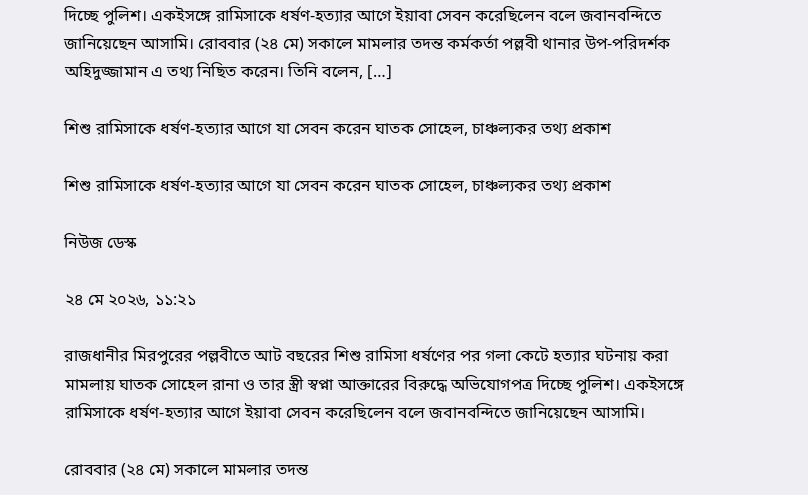দিচ্ছে পুলিশ। একইসঙ্গে রামিসাকে ধর্ষণ-হত্যার আগে ইয়াবা সেবন করেছিলেন বলে জবানবন্দিতে জানিয়েছেন আসামি। রোববার (২৪ মে) সকালে মামলার তদন্ত কর্মকর্তা পল্লবী থানার উপ-পরিদর্শক অহিদুজ্জামান এ তথ্য নিছিত করেন। তিনি বলেন, […]

শিশু রামিসাকে ধর্ষণ-হত্যার আগে যা সেবন করেন ঘাতক সোহেল, চাঞ্চল্যকর তথ্য প্রকাশ

শিশু রামিসাকে ধর্ষণ-হত্যার আগে যা সেবন করেন ঘাতক সোহেল, চাঞ্চল্যকর তথ্য প্রকাশ

নিউজ ডেস্ক

২৪ মে ২০২৬, ১১:২১

রাজধানীর মিরপুরের পল্লবীতে আট বছরের শিশু রামিসা ধর্ষণের পর গলা কেটে হত্যার ঘটনায় করা মামলায় ঘাতক সোহেল রানা ও তার স্ত্রী স্বপ্না আক্তারের বিরুদ্ধে অভিযোগপত্র দিচ্ছে পুলিশ। একইসঙ্গে রামিসাকে ধর্ষণ-হত্যার আগে ইয়াবা সেবন করেছিলেন বলে জবানবন্দিতে জানিয়েছেন আসামি।

রোববার (২৪ মে) সকালে মামলার তদন্ত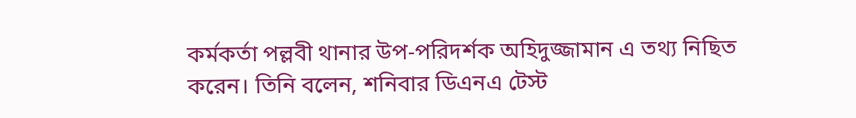কর্মকর্তা পল্লবী থানার উপ-পরিদর্শক অহিদুজ্জামান এ তথ্য নিছিত করেন। তিনি বলেন, শনিবার ডিএনএ টেস্ট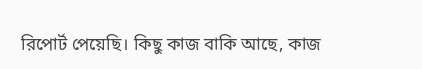রিপোর্ট পেয়েছি। কিছু কাজ বাকি আছে, কাজ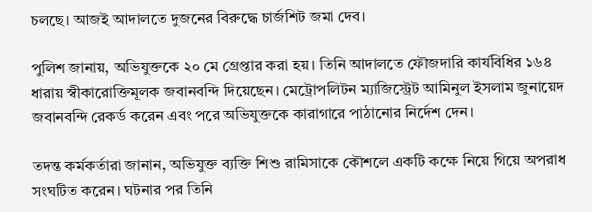চলছে। আজই আদালতে দুজনের বিরুদ্ধে চার্জশিট জমা দেব।

পুলিশ জানায়, অভিযুক্তকে ২০ মে গ্রেপ্তার করা হয়। তিনি আদালতে ফৌজদারি কার্যবিধির ১৬৪ ধারায় স্বীকারোক্তিমূলক জবানবন্দি দিয়েছেন। মেট্রোপলিটন ম্যাজিস্ট্রেট আমিনুল ইসলাম জুনায়েদ জবানবন্দি রেকর্ড করেন এবং পরে অভিযুক্তকে কারাগারে পাঠানোর নির্দেশ দেন।

তদন্ত কর্মকর্তারা জানান, অভিযুক্ত ব্যক্তি শিশু রামিসাকে কৌশলে একটি কক্ষে নিয়ে গিয়ে অপরাধ সংঘটিত করেন। ঘটনার পর তিনি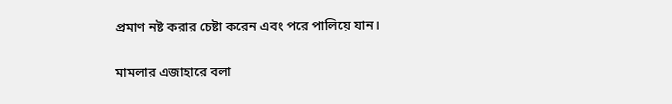প্রমাণ নষ্ট করার চেষ্টা করেন এবং পরে পালিয়ে যান।

মামলার এজাহারে বলা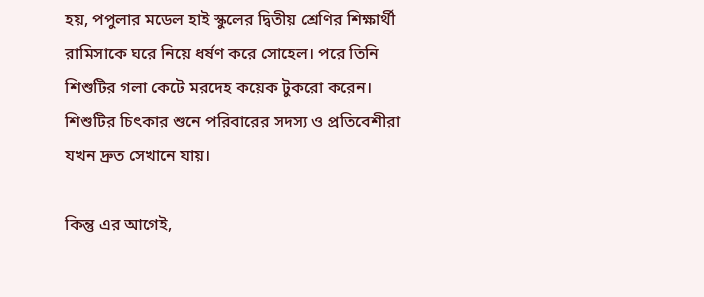হয়, পপুলার মডেল হাই স্কুলের দ্বিতীয় শ্রেণির শিক্ষার্থী রামিসাকে ঘরে নিয়ে ধর্ষণ করে সোহেল। পরে তিনি শিশুটির গলা কেটে মরদেহ কয়েক টুকরো করেন। শিশুটির চিৎকার শুনে পরিবারের সদস্য ও প্রতিবেশীরা যখন দ্রুত সেখানে যায়।

কিন্তু এর আগেই,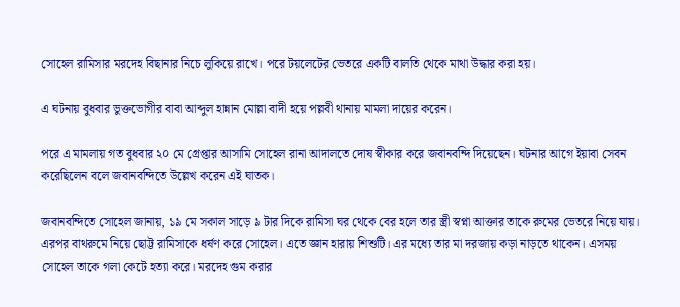সোহেল রামিসার মরদেহ বিছানার নিচে লুকিয়ে রাখে। পরে টয়লেটের ভেতরে একটি বালতি থেকে মাথা উদ্ধার করা হয়।

এ ঘটনায় বুধবার ভুক্তভোগীর বাবা আব্দুল হান্নান মোল্লা বাদী হয়ে পল্লবী থানায় মামলা দায়ের করেন।

পরে এ মামলায় গত বুধবার ২০ মে গ্রেপ্তার আসামি সোহেল রানা আদালতে দোষ স্বীকার করে জবানবন্দি দিয়েছেন। ঘটনার আগে ইয়াবা সেবন করেছিলেন বলে জবানবন্দিতে উল্লেখ করেন এই ঘাতক।

জবানবন্দিতে সোহেল জানায়, ১৯ মে সকাল সাড়ে ৯ টার দিকে রামিসা ঘর থেকে বের হলে তার স্ত্রী স্বপ্না আক্তার তাকে রুমের ভেতরে নিয়ে যায়। এরপর বাথরুমে নিয়ে ছোট্ট রামিসাকে ধর্ষণ করে সোহেল। এতে জ্ঞান হারায় শিশুটি। এর মধ্যে তার মা দরজায় কড়া নাড়তে থাকেন। এসময় সোহেল তাকে গলা কেটে হত্যা করে। মরদেহ গুম করার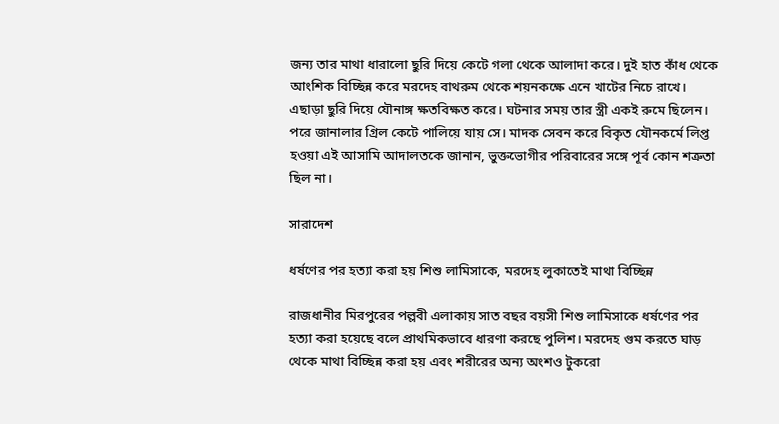জন্য তার মাথা ধারালো ছুরি দিয়ে কেটে গলা থেকে আলাদা করে। দুই হাত কাঁধ থেকে আংশিক বিচ্ছিন্ন করে মরদেহ বাথরুম থেকে শয়নকক্ষে এনে খাটের নিচে রাখে। এছাড়া ছুরি দিয়ে যৌনাঙ্গ ক্ষতবিক্ষত করে। ঘটনার সময় তার স্ত্রী একই রুমে ছিলেন। পরে জানালার গ্রিল কেটে পালিয়ে যায় সে। মাদক সেবন করে বিকৃত যৌনকর্মে লিপ্ত হওয়া এই আসামি আদালতকে জানান, ভুক্তভোগীর পরিবারের সঙ্গে পূর্ব কোন শত্রুতা ছিল না।

সারাদেশ

ধর্ষণের পর হত্যা করা হয় শিশু লামিসাকে, মরদেহ লুকাতেই মাথা বিচ্ছিন্ন

রাজধানীর মিরপুরের পল্লবী এলাকায় সাত বছর বয়সী শিশু লামিসাকে ধর্ষণের পর হত্যা করা হয়েছে বলে প্রাথমিকভাবে ধারণা করছে পুলিশ। মরদেহ গুম করতে ঘাড় থেকে মাথা বিচ্ছিন্ন করা হয় এবং শরীরের অন্য অংশও টুকরো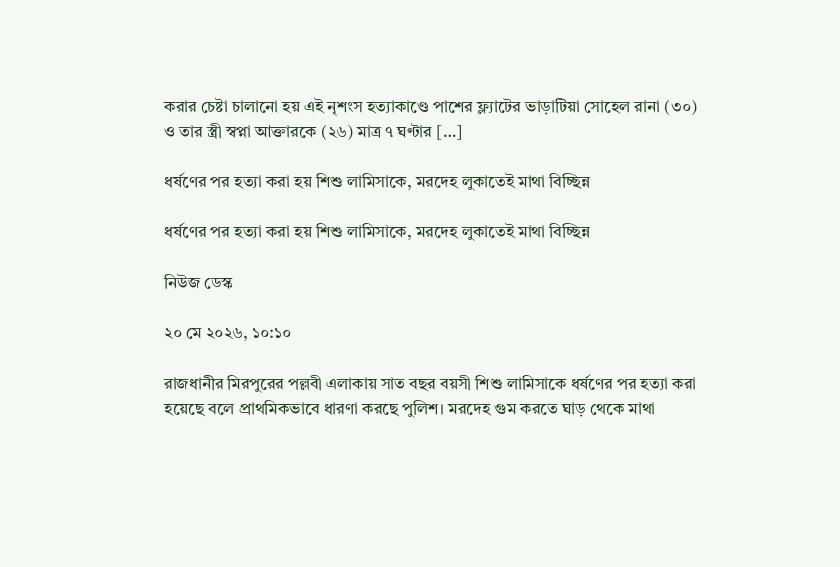করার চেষ্টা চালানো হয় এই নৃশংস হত্যাকাণ্ডে পাশের ফ্ল্যাটের ভাড়াটিয়া সোহেল রানা (৩০) ও তার স্ত্রী স্বপ্না আক্তারকে (২৬) মাত্র ৭ ঘণ্টার […]

ধর্ষণের পর হত্যা করা হয় শিশু লামিসাকে, মরদেহ লুকাতেই মাথা বিচ্ছিন্ন

ধর্ষণের পর হত্যা করা হয় শিশু লামিসাকে, মরদেহ লুকাতেই মাথা বিচ্ছিন্ন

নিউজ ডেস্ক

২০ মে ২০২৬, ১০:১০

রাজধানীর মিরপুরের পল্লবী এলাকায় সাত বছর বয়সী শিশু লামিসাকে ধর্ষণের পর হত্যা করা হয়েছে বলে প্রাথমিকভাবে ধারণা করছে পুলিশ। মরদেহ গুম করতে ঘাড় থেকে মাথা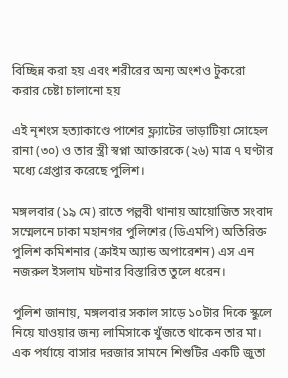বিচ্ছিন্ন করা হয় এবং শরীরের অন্য অংশও টুকরো করার চেষ্টা চালানো হয়

এই নৃশংস হত্যাকাণ্ডে পাশের ফ্ল্যাটের ভাড়াটিয়া সোহেল রানা (৩০) ও তার স্ত্রী স্বপ্না আক্তারকে (২৬) মাত্র ৭ ঘণ্টার মধ্যে গ্রেপ্তার করেছে পুলিশ।

মঙ্গলবার (১৯ মে) রাতে পল্লবী থানায় আয়োজিত সংবাদ সম্মেলনে ঢাকা মহানগর পুলিশের (ডিএমপি) অতিরিক্ত পুলিশ কমিশনার (ক্রাইম অ্যান্ড অপারেশন) এস এন নজরুল ইসলাম ঘটনার বিস্তারিত তুলে ধরেন।

পুলিশ জানায়, মঙ্গলবার সকাল সাড়ে ১০টার দিকে স্কুলে নিয়ে যাওয়ার জন্য লামিসাকে খুঁজতে থাকেন তার মা। এক পর্যায়ে বাসার দরজার সামনে শিশুটির একটি জুতা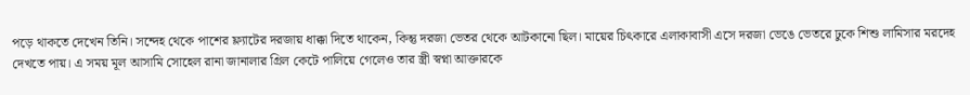পড়ে থাকতে দেখেন তিনি। সন্দেহ থেকে পাশের ফ্ল্যাটের দরজায় ধাক্কা দিতে থাকেন, কিন্তু দরজা ভেতর থেকে আটকানো ছিল। মায়ের চিৎকারে এলাকাবাসী এসে দরজা ভেঙে ভেতরে ঢুকে শিশু লামিসার মরদেহ দেখতে পায়। এ সময় মূল আসামি সোহেল রানা জানালার গ্রিল কেটে পালিয়ে গেলেও তার স্ত্রী স্বপ্না আক্তারকে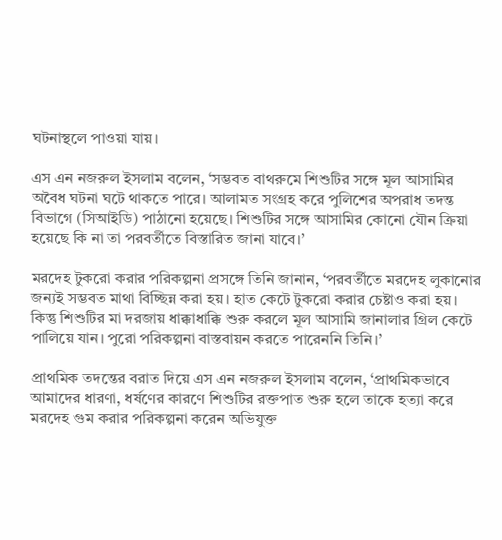ঘটনাস্থলে পাওয়া যায়।

এস এন নজরুল ইসলাম বলেন, ‘সম্ভবত বাথরুমে শিশুটির সঙ্গে মূল আসামির অবৈধ ঘটনা ঘটে থাকতে পারে। আলামত সংগ্রহ করে পুলিশের অপরাধ তদন্ত বিভাগে (সিআইডি) পাঠানো হয়েছে। শিশুটির সঙ্গে আসামির কোনো যৌন ক্রিয়া হয়েছে কি না তা পরবর্তীতে বিস্তারিত জানা যাবে।’

মরদেহ টুকরো করার পরিকল্পনা প্রসঙ্গে তিনি জানান, ‘পরবর্তীতে মরদেহ লুকানোর জন্যই সম্ভবত মাথা বিচ্ছিন্ন করা হয়। হাত কেটে টুকরো করার চেষ্টাও করা হয়। কিন্তু শিশুটির মা দরজায় ধাক্কাধাক্কি শুরু করলে মূল আসামি জানালার গ্রিল কেটে পালিয়ে যান। পুরো পরিকল্পনা বাস্তবায়ন করতে পারেননি তিনি।’

প্রাথমিক তদন্তের বরাত দিয়ে এস এন নজরুল ইসলাম বলেন, ‘প্রাথমিকভাবে আমাদের ধারণা, ধর্ষণের কারণে শিশুটির রক্তপাত শুরু হলে তাকে হত্যা করে মরদেহ গুম করার পরিকল্পনা করেন অভিযুক্ত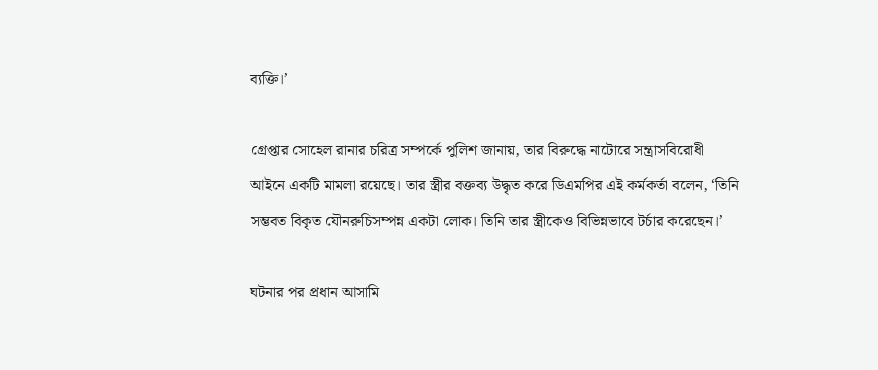ব্যক্তি।’

গ্রেপ্তার সোহেল রানার চরিত্র সম্পর্কে পুলিশ জানায়, তার বিরুদ্ধে নাটোরে সন্ত্রাসবিরোধী আইনে একটি মামলা রয়েছে। তার স্ত্রীর বক্তব্য উদ্ধৃত করে ডিএমপির এই কর্মকর্তা বলেন, ‘তিনি সম্ভবত বিকৃত যৌনরুচিসম্পন্ন একটা লোক। তিনি তার স্ত্রীকেও বিভিন্নভাবে টর্চার করেছেন।’

ঘটনার পর প্রধান আসামি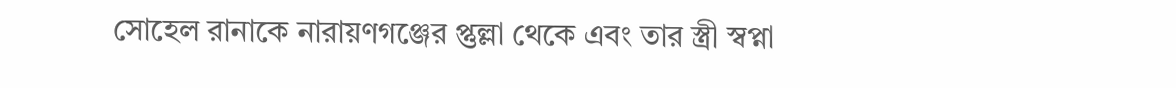সোহেল রানাকে নারায়ণগঞ্জের প্তুল্লা থেকে এবং তার স্ত্রী স্বপ্না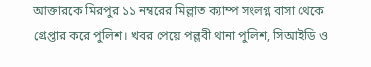আক্তারকে মিরপুর ১১ নম্বরের মিল্লাত ক্যাম্প সংলগ্ন বাসা থেকে গ্রেপ্তার করে পুলিশ। খবর পেয়ে পল্লবী থানা পুলিশ, সিআইডি ও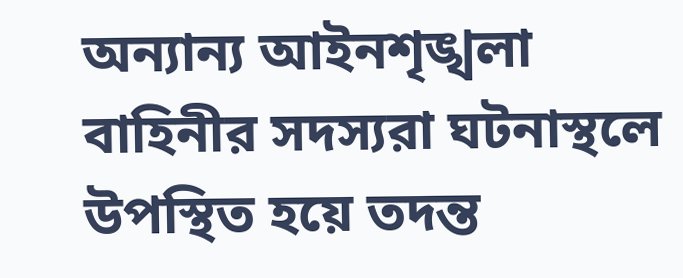অন্যান্য আইনশৃঙ্খলা বাহিনীর সদস্যরা ঘটনাস্থলে উপস্থিত হয়ে তদন্ত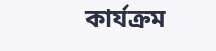কার্যক্রম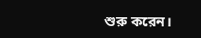শুরু করেন।